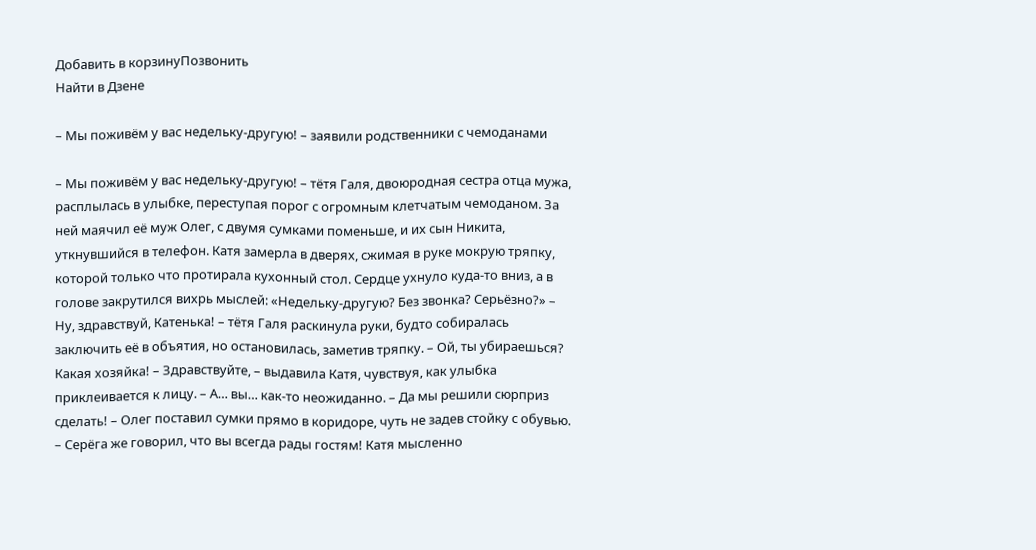Добавить в корзинуПозвонить
Найти в Дзене

– Мы поживём у вас недельку-другую! – заявили родственники с чемоданами

– Мы поживём у вас недельку-другую! – тётя Галя, двоюродная сестра отца мужа, расплылась в улыбке, переступая порог с огромным клетчатым чемоданом. За ней маячил её муж Олег, с двумя сумками поменьше, и их сын Никита, уткнувшийся в телефон. Катя замерла в дверях, сжимая в руке мокрую тряпку, которой только что протирала кухонный стол. Сердце ухнуло куда-то вниз, а в голове закрутился вихрь мыслей: «Недельку-другую? Без звонка? Серьёзно?» – Ну, здравствуй, Катенька! – тётя Галя раскинула руки, будто собиралась заключить её в объятия, но остановилась, заметив тряпку. – Ой, ты убираешься? Какая хозяйка! – Здравствуйте, – выдавила Катя, чувствуя, как улыбка приклеивается к лицу. – А… вы… как-то неожиданно. – Да мы решили сюрприз сделать! – Олег поставил сумки прямо в коридоре, чуть не задев стойку с обувью. – Серёга же говорил, что вы всегда рады гостям! Катя мысленно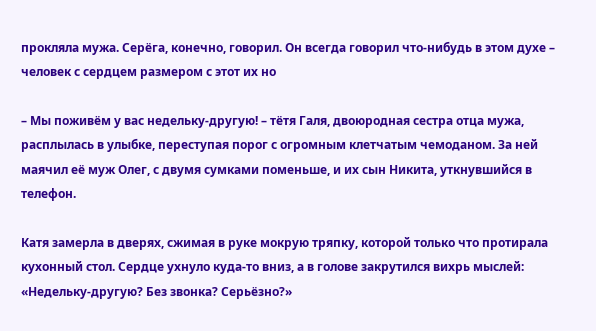прокляла мужа. Серёга, конечно, говорил. Он всегда говорил что-нибудь в этом духе – человек с сердцем размером с этот их но

– Мы поживём у вас недельку-другую! – тётя Галя, двоюродная сестра отца мужа, расплылась в улыбке, переступая порог с огромным клетчатым чемоданом. За ней маячил её муж Олег, с двумя сумками поменьше, и их сын Никита, уткнувшийся в телефон.

Катя замерла в дверях, сжимая в руке мокрую тряпку, которой только что протирала кухонный стол. Сердце ухнуло куда-то вниз, а в голове закрутился вихрь мыслей: «Недельку-другую? Без звонка? Серьёзно?»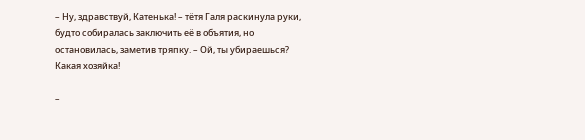– Ну, здравствуй, Катенька! – тётя Галя раскинула руки, будто собиралась заключить её в объятия, но остановилась, заметив тряпку. – Ой, ты убираешься? Какая хозяйка!

–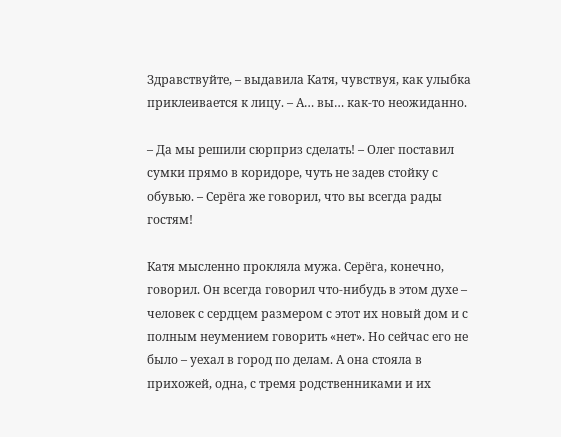Здравствуйте, – выдавила Катя, чувствуя, как улыбка приклеивается к лицу. – А… вы… как-то неожиданно.

– Да мы решили сюрприз сделать! – Олег поставил сумки прямо в коридоре, чуть не задев стойку с обувью. – Серёга же говорил, что вы всегда рады гостям!

Катя мысленно прокляла мужа. Серёга, конечно, говорил. Он всегда говорил что-нибудь в этом духе – человек с сердцем размером с этот их новый дом и с полным неумением говорить «нет». Но сейчас его не было – уехал в город по делам. А она стояла в прихожей, одна, с тремя родственниками и их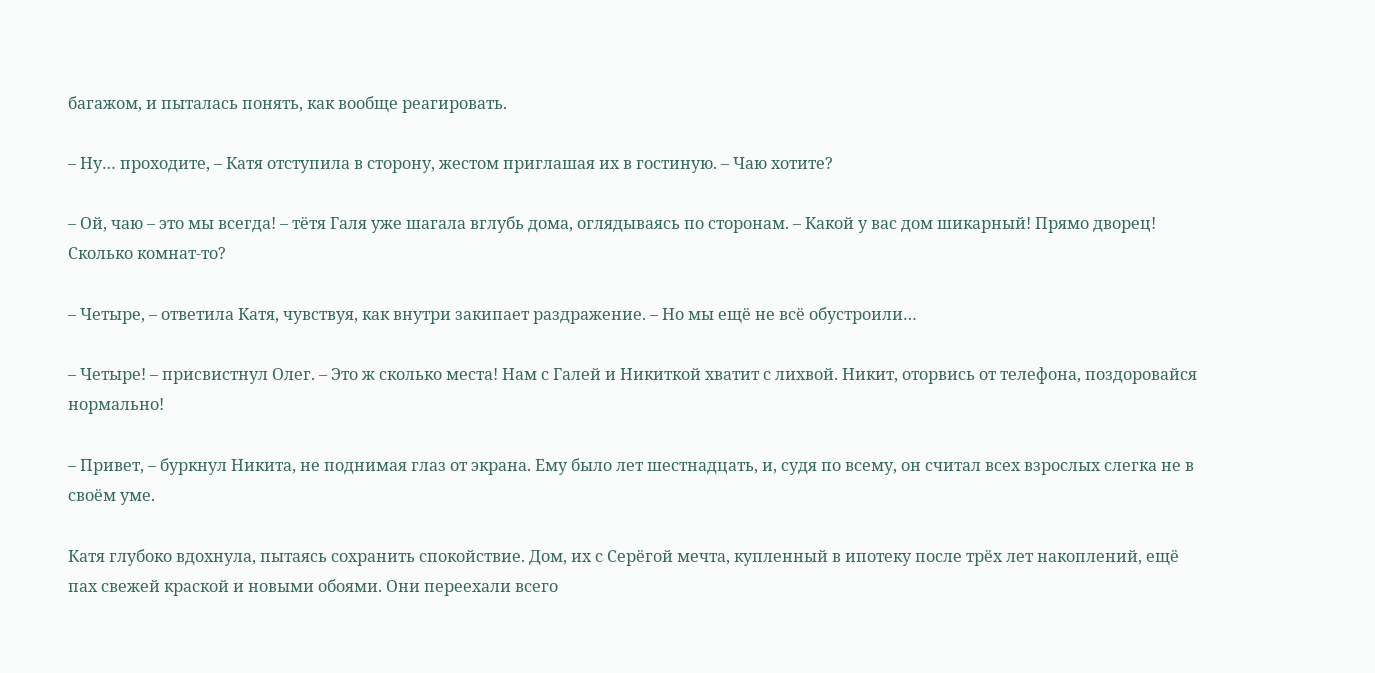багажом, и пыталась понять, как вообще реагировать.

– Ну… проходите, – Катя отступила в сторону, жестом приглашая их в гостиную. – Чаю хотите?

– Ой, чаю – это мы всегда! – тётя Галя уже шагала вглубь дома, оглядываясь по сторонам. – Какой у вас дом шикарный! Прямо дворец! Сколько комнат-то?

– Четыре, – ответила Катя, чувствуя, как внутри закипает раздражение. – Но мы ещё не всё обустроили…

– Четыре! – присвистнул Олег. – Это ж сколько места! Нам с Галей и Никиткой хватит с лихвой. Никит, оторвись от телефона, поздоровайся нормально!

– Привет, – буркнул Никита, не поднимая глаз от экрана. Ему было лет шестнадцать, и, судя по всему, он считал всех взрослых слегка не в своём уме.

Катя глубоко вдохнула, пытаясь сохранить спокойствие. Дом, их с Серёгой мечта, купленный в ипотеку после трёх лет накоплений, ещё пах свежей краской и новыми обоями. Они переехали всего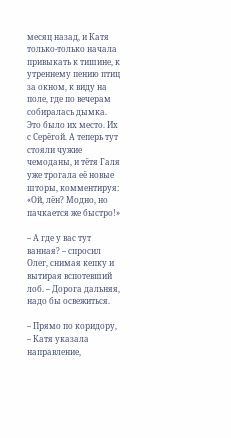месяц назад, и Катя только-только начала привыкать к тишине, к утреннему пению птиц за окном, к виду на поле, где по вечерам собиралась дымка. Это было их место. Их с Серёгой. А теперь тут стояли чужие чемоданы, и тётя Галя уже трогала её новые шторы, комментируя: «Ой, лён? Модно, но пачкается же быстро!»

– А где у вас тут ванная? – спросил Олег, снимая кепку и вытирая вспотевший лоб. – Дорога дальняя, надо бы освежиться.

– Прямо по коридору, – Катя указала направление,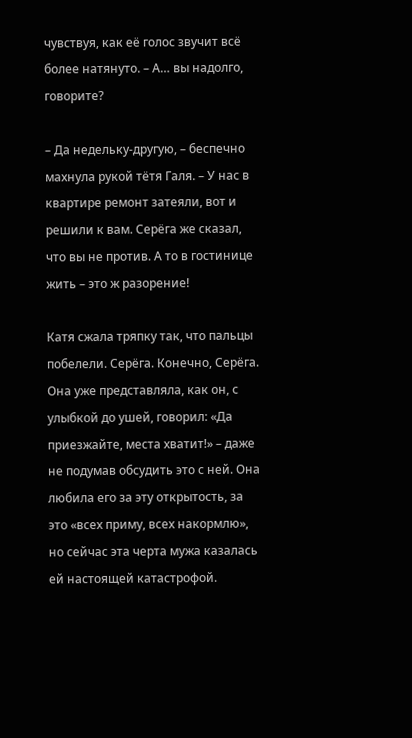чувствуя, как её голос звучит всё более натянуто. – А… вы надолго, говорите?

– Да недельку-другую, – беспечно махнула рукой тётя Галя. – У нас в квартире ремонт затеяли, вот и решили к вам. Серёга же сказал, что вы не против. А то в гостинице жить – это ж разорение!

Катя сжала тряпку так, что пальцы побелели. Серёга. Конечно, Серёга. Она уже представляла, как он, с улыбкой до ушей, говорил: «Да приезжайте, места хватит!» – даже не подумав обсудить это с ней. Она любила его за эту открытость, за это «всех приму, всех накормлю», но сейчас эта черта мужа казалась ей настоящей катастрофой.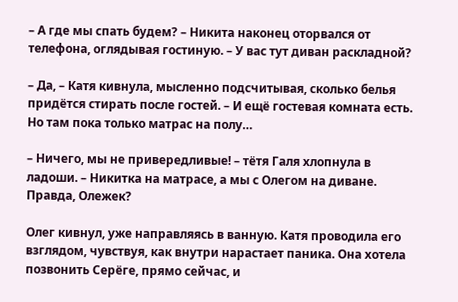– А где мы спать будем? – Никита наконец оторвался от телефона, оглядывая гостиную. – У вас тут диван раскладной?

– Да, – Катя кивнула, мысленно подсчитывая, сколько белья придётся стирать после гостей. – И ещё гостевая комната есть. Но там пока только матрас на полу…

– Ничего, мы не привередливые! – тётя Галя хлопнула в ладоши. – Никитка на матрасе, а мы с Олегом на диване. Правда, Олежек?

Олег кивнул, уже направляясь в ванную. Катя проводила его взглядом, чувствуя, как внутри нарастает паника. Она хотела позвонить Серёге, прямо сейчас, и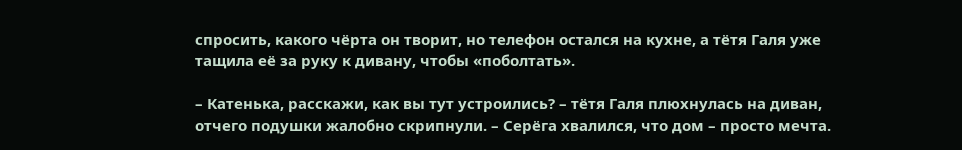спросить, какого чёрта он творит, но телефон остался на кухне, а тётя Галя уже тащила её за руку к дивану, чтобы «поболтать».

– Катенька, расскажи, как вы тут устроились? – тётя Галя плюхнулась на диван, отчего подушки жалобно скрипнули. – Серёга хвалился, что дом – просто мечта.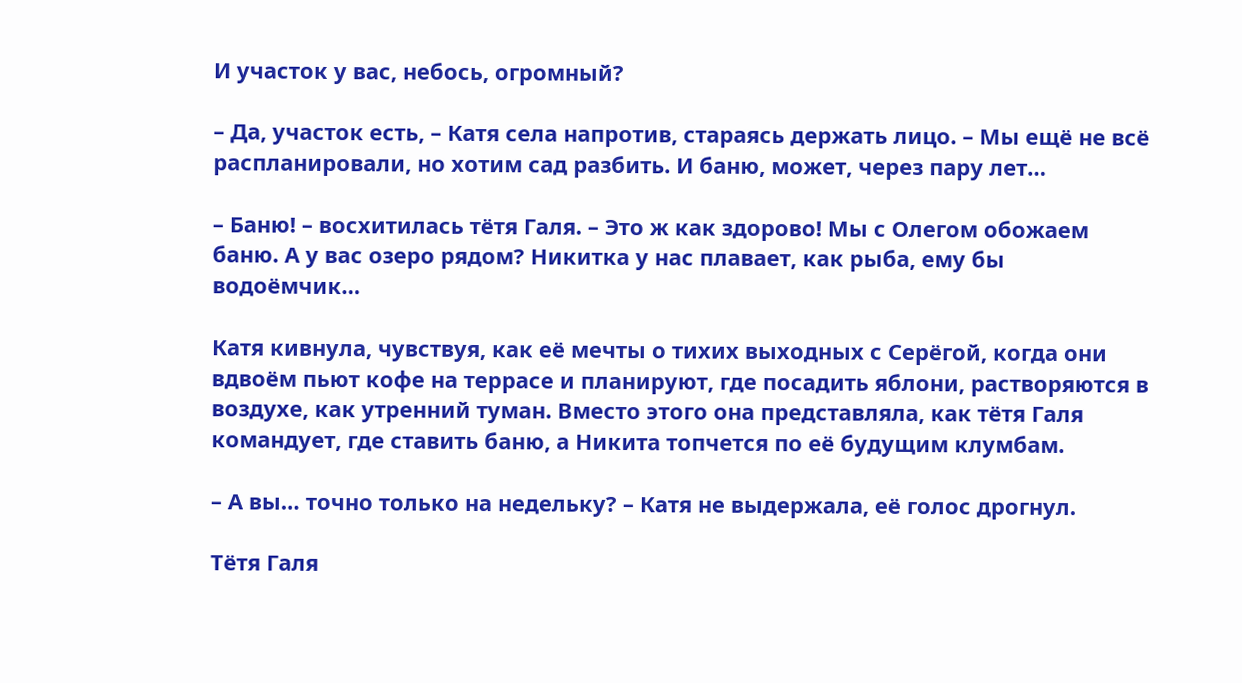И участок у вас, небось, огромный?

– Да, участок есть, – Катя села напротив, стараясь держать лицо. – Мы ещё не всё распланировали, но хотим сад разбить. И баню, может, через пару лет…

– Баню! – восхитилась тётя Галя. – Это ж как здорово! Мы с Олегом обожаем баню. А у вас озеро рядом? Никитка у нас плавает, как рыба, ему бы водоёмчик…

Катя кивнула, чувствуя, как её мечты о тихих выходных с Серёгой, когда они вдвоём пьют кофе на террасе и планируют, где посадить яблони, растворяются в воздухе, как утренний туман. Вместо этого она представляла, как тётя Галя командует, где ставить баню, а Никита топчется по её будущим клумбам.

– А вы… точно только на недельку? – Катя не выдержала, её голос дрогнул.

Тётя Галя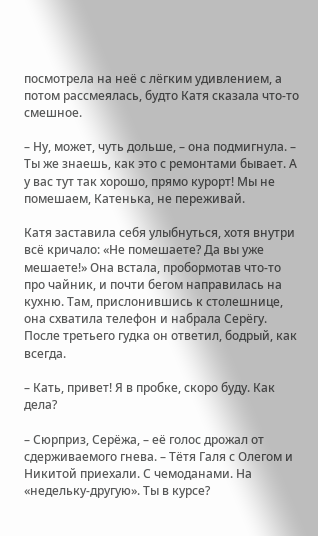посмотрела на неё с лёгким удивлением, а потом рассмеялась, будто Катя сказала что-то смешное.

– Ну, может, чуть дольше, – она подмигнула. – Ты же знаешь, как это с ремонтами бывает. А у вас тут так хорошо, прямо курорт! Мы не помешаем, Катенька, не переживай.

Катя заставила себя улыбнуться, хотя внутри всё кричало: «Не помешаете? Да вы уже мешаете!» Она встала, пробормотав что-то про чайник, и почти бегом направилась на кухню. Там, прислонившись к столешнице, она схватила телефон и набрала Серёгу. После третьего гудка он ответил, бодрый, как всегда.

– Кать, привет! Я в пробке, скоро буду. Как дела?

– Сюрприз, Серёжа, – её голос дрожал от сдерживаемого гнева. – Тётя Галя с Олегом и Никитой приехали. С чемоданами. На «недельку-другую». Ты в курсе?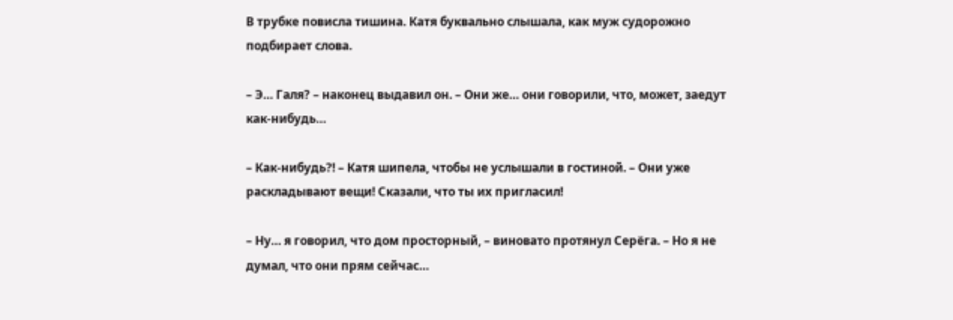В трубке повисла тишина. Катя буквально слышала, как муж судорожно подбирает слова.

– Э… Галя? – наконец выдавил он. – Они же… они говорили, что, может, заедут как-нибудь…

– Как-нибудь?! – Катя шипела, чтобы не услышали в гостиной. – Они уже раскладывают вещи! Сказали, что ты их пригласил!

– Ну… я говорил, что дом просторный, – виновато протянул Серёга. – Но я не думал, что они прям сейчас…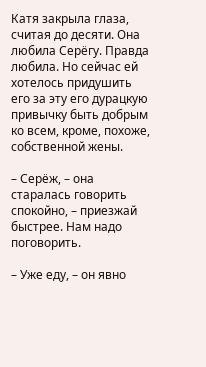Катя закрыла глаза, считая до десяти. Она любила Серёгу. Правда любила. Но сейчас ей хотелось придушить его за эту его дурацкую привычку быть добрым ко всем, кроме, похоже, собственной жены.

– Серёж, – она старалась говорить спокойно, – приезжай быстрее. Нам надо поговорить.

– Уже еду, – он явно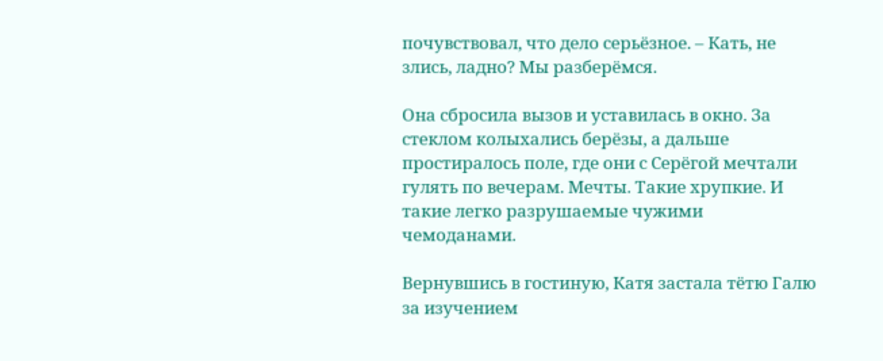почувствовал, что дело серьёзное. – Кать, не злись, ладно? Мы разберёмся.

Она сбросила вызов и уставилась в окно. За стеклом колыхались берёзы, а дальше простиралось поле, где они с Серёгой мечтали гулять по вечерам. Мечты. Такие хрупкие. И такие легко разрушаемые чужими чемоданами.

Вернувшись в гостиную, Катя застала тётю Галю за изучением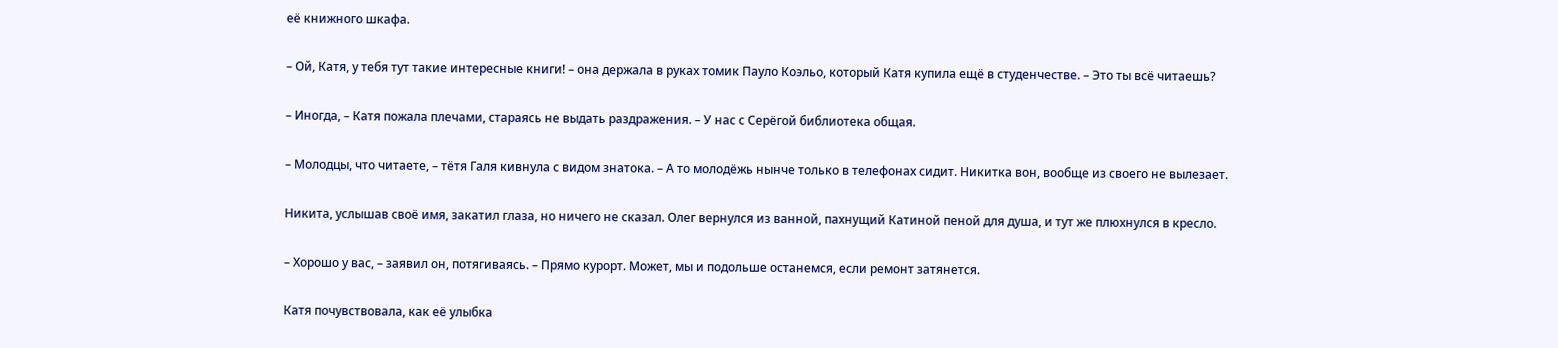её книжного шкафа.

– Ой, Катя, у тебя тут такие интересные книги! – она держала в руках томик Пауло Коэльо, который Катя купила ещё в студенчестве. – Это ты всё читаешь?

– Иногда, – Катя пожала плечами, стараясь не выдать раздражения. – У нас с Серёгой библиотека общая.

– Молодцы, что читаете, – тётя Галя кивнула с видом знатока. – А то молодёжь нынче только в телефонах сидит. Никитка вон, вообще из своего не вылезает.

Никита, услышав своё имя, закатил глаза, но ничего не сказал. Олег вернулся из ванной, пахнущий Катиной пеной для душа, и тут же плюхнулся в кресло.

– Хорошо у вас, – заявил он, потягиваясь. – Прямо курорт. Может, мы и подольше останемся, если ремонт затянется.

Катя почувствовала, как её улыбка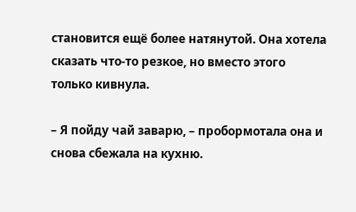становится ещё более натянутой. Она хотела сказать что-то резкое, но вместо этого только кивнула.

– Я пойду чай заварю, – пробормотала она и снова сбежала на кухню.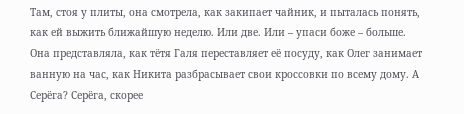Там, стоя у плиты, она смотрела, как закипает чайник, и пыталась понять, как ей выжить ближайшую неделю. Или две. Или – упаси боже – больше. Она представляла, как тётя Галя переставляет её посуду, как Олег занимает ванную на час, как Никита разбрасывает свои кроссовки по всему дому. А Серёга? Серёга, скорее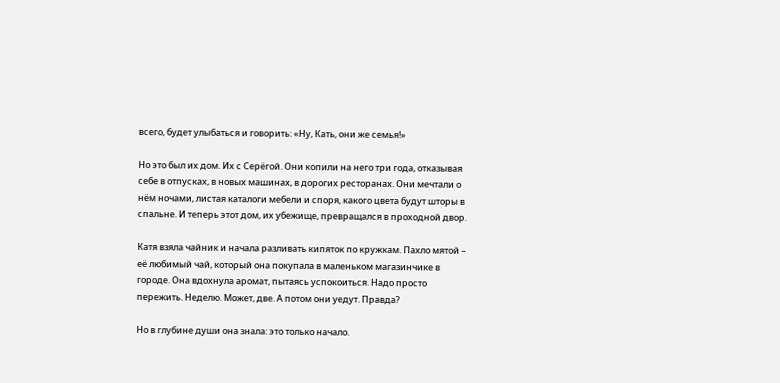всего, будет улыбаться и говорить: «Ну, Кать, они же семья!»

Но это был их дом. Их с Серёгой. Они копили на него три года, отказывая себе в отпусках, в новых машинах, в дорогих ресторанах. Они мечтали о нём ночами, листая каталоги мебели и споря, какого цвета будут шторы в спальне. И теперь этот дом, их убежище, превращался в проходной двор.

Катя взяла чайник и начала разливать кипяток по кружкам. Пахло мятой – её любимый чай, который она покупала в маленьком магазинчике в городе. Она вдохнула аромат, пытаясь успокоиться. Надо просто пережить. Неделю. Может, две. А потом они уедут. Правда?

Но в глубине души она знала: это только начало.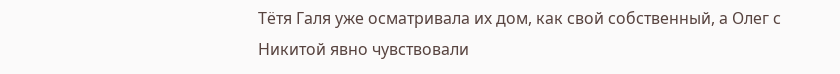Тётя Галя уже осматривала их дом, как свой собственный, а Олег с Никитой явно чувствовали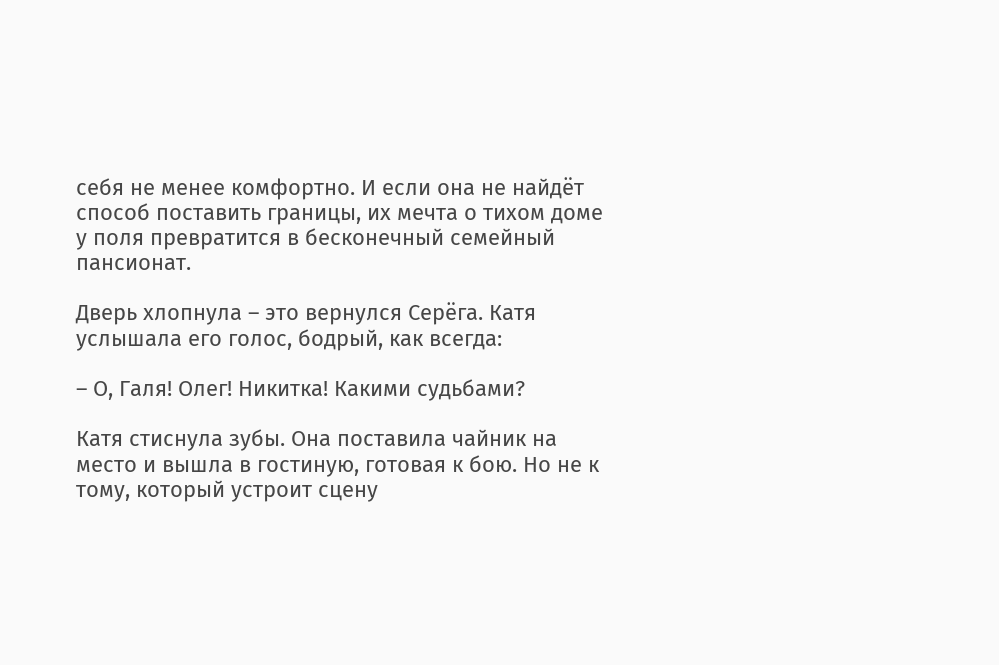себя не менее комфортно. И если она не найдёт способ поставить границы, их мечта о тихом доме у поля превратится в бесконечный семейный пансионат.

Дверь хлопнула – это вернулся Серёга. Катя услышала его голос, бодрый, как всегда:

– О, Галя! Олег! Никитка! Какими судьбами?

Катя стиснула зубы. Она поставила чайник на место и вышла в гостиную, готовая к бою. Но не к тому, который устроит сцену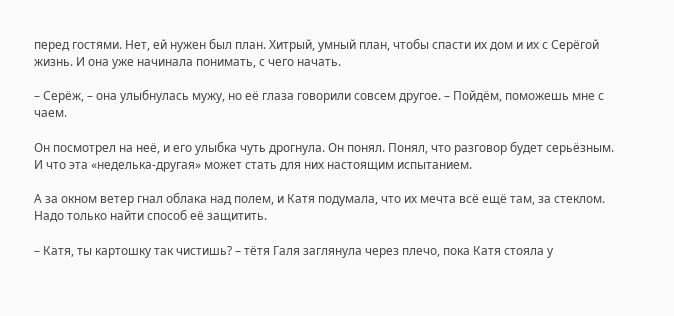перед гостями. Нет, ей нужен был план. Хитрый, умный план, чтобы спасти их дом и их с Серёгой жизнь. И она уже начинала понимать, с чего начать.

– Серёж, – она улыбнулась мужу, но её глаза говорили совсем другое. – Пойдём, поможешь мне с чаем.

Он посмотрел на неё, и его улыбка чуть дрогнула. Он понял. Понял, что разговор будет серьёзным. И что эта «неделька-другая» может стать для них настоящим испытанием.

А за окном ветер гнал облака над полем, и Катя подумала, что их мечта всё ещё там, за стеклом. Надо только найти способ её защитить.

– Катя, ты картошку так чистишь? – тётя Галя заглянула через плечо, пока Катя стояла у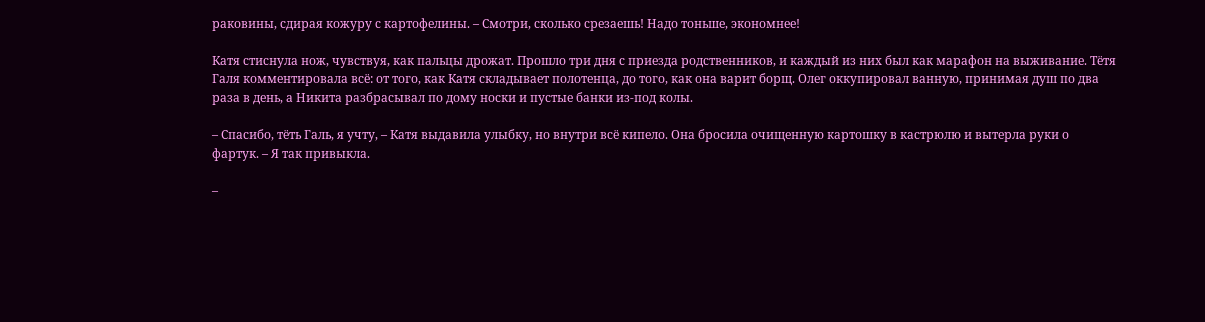раковины, сдирая кожуру с картофелины. – Смотри, сколько срезаешь! Надо тоньше, экономнее!

Катя стиснула нож, чувствуя, как пальцы дрожат. Прошло три дня с приезда родственников, и каждый из них был как марафон на выживание. Тётя Галя комментировала всё: от того, как Катя складывает полотенца, до того, как она варит борщ. Олег оккупировал ванную, принимая душ по два раза в день, а Никита разбрасывал по дому носки и пустые банки из-под колы.

– Спасибо, тёть Галь, я учту, – Катя выдавила улыбку, но внутри всё кипело. Она бросила очищенную картошку в кастрюлю и вытерла руки о фартук. – Я так привыкла.

–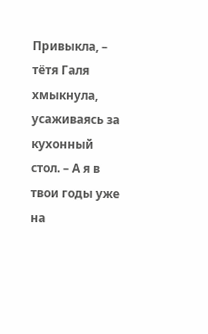Привыкла, – тётя Галя хмыкнула, усаживаясь за кухонный стол. – А я в твои годы уже на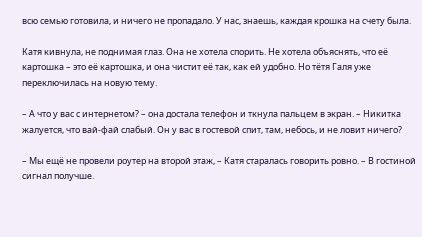всю семью готовила, и ничего не пропадало. У нас, знаешь, каждая крошка на счету была.

Катя кивнула, не поднимая глаз. Она не хотела спорить. Не хотела объяснять, что её картошка – это её картошка, и она чистит её так, как ей удобно. Но тётя Галя уже переключилась на новую тему.

– А что у вас с интернетом? – она достала телефон и ткнула пальцем в экран. – Никитка жалуется, что вай-фай слабый. Он у вас в гостевой спит, там, небось, и не ловит ничего?

– Мы ещё не провели роутер на второй этаж, – Катя старалась говорить ровно. – В гостиной сигнал получше.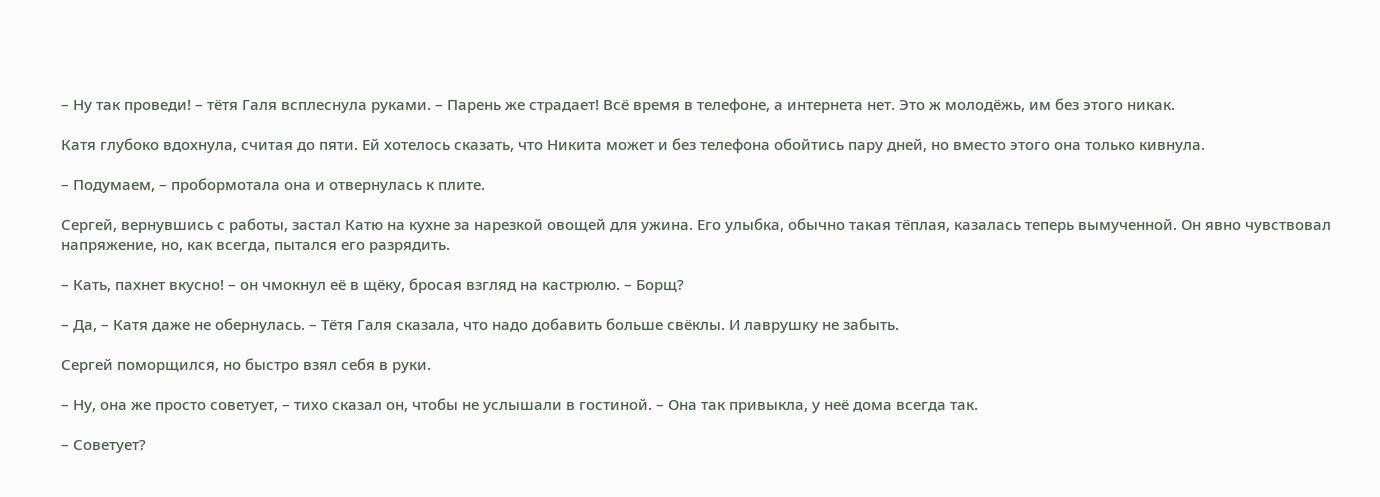– Ну так проведи! – тётя Галя всплеснула руками. – Парень же страдает! Всё время в телефоне, а интернета нет. Это ж молодёжь, им без этого никак.

Катя глубоко вдохнула, считая до пяти. Ей хотелось сказать, что Никита может и без телефона обойтись пару дней, но вместо этого она только кивнула.

– Подумаем, – пробормотала она и отвернулась к плите.

Сергей, вернувшись с работы, застал Катю на кухне за нарезкой овощей для ужина. Его улыбка, обычно такая тёплая, казалась теперь вымученной. Он явно чувствовал напряжение, но, как всегда, пытался его разрядить.

– Кать, пахнет вкусно! – он чмокнул её в щёку, бросая взгляд на кастрюлю. – Борщ?

– Да, – Катя даже не обернулась. – Тётя Галя сказала, что надо добавить больше свёклы. И лаврушку не забыть.

Сергей поморщился, но быстро взял себя в руки.

– Ну, она же просто советует, – тихо сказал он, чтобы не услышали в гостиной. – Она так привыкла, у неё дома всегда так.

– Советует?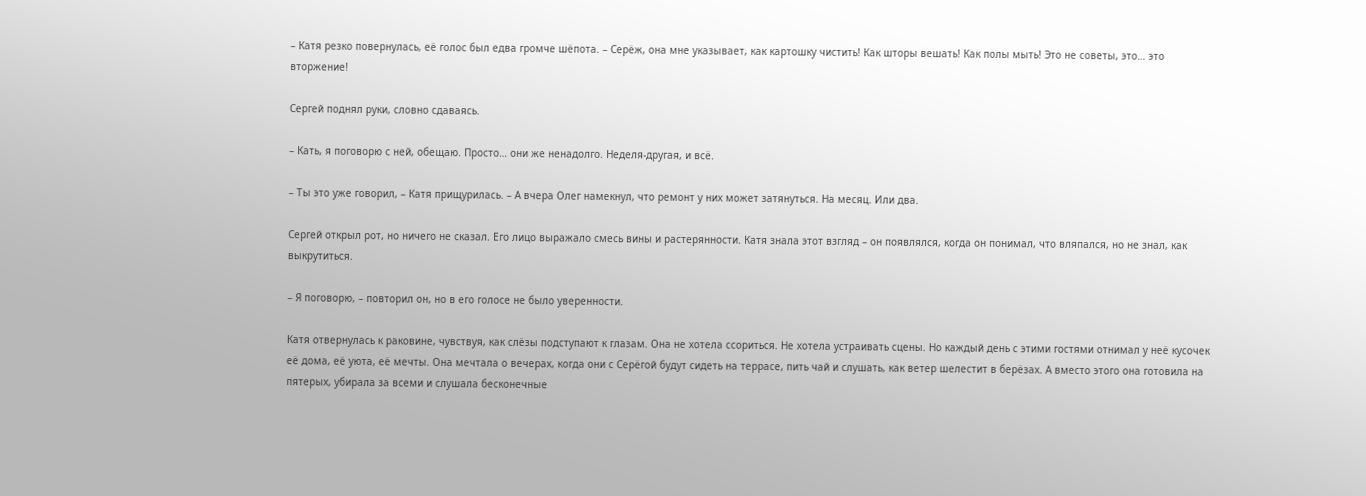– Катя резко повернулась, её голос был едва громче шёпота. – Серёж, она мне указывает, как картошку чистить! Как шторы вешать! Как полы мыть! Это не советы, это… это вторжение!

Сергей поднял руки, словно сдаваясь.

– Кать, я поговорю с ней, обещаю. Просто… они же ненадолго. Неделя-другая, и всё.

– Ты это уже говорил, – Катя прищурилась. – А вчера Олег намекнул, что ремонт у них может затянуться. На месяц. Или два.

Сергей открыл рот, но ничего не сказал. Его лицо выражало смесь вины и растерянности. Катя знала этот взгляд – он появлялся, когда он понимал, что вляпался, но не знал, как выкрутиться.

– Я поговорю, – повторил он, но в его голосе не было уверенности.

Катя отвернулась к раковине, чувствуя, как слёзы подступают к глазам. Она не хотела ссориться. Не хотела устраивать сцены. Но каждый день с этими гостями отнимал у неё кусочек её дома, её уюта, её мечты. Она мечтала о вечерах, когда они с Серёгой будут сидеть на террасе, пить чай и слушать, как ветер шелестит в берёзах. А вместо этого она готовила на пятерых, убирала за всеми и слушала бесконечные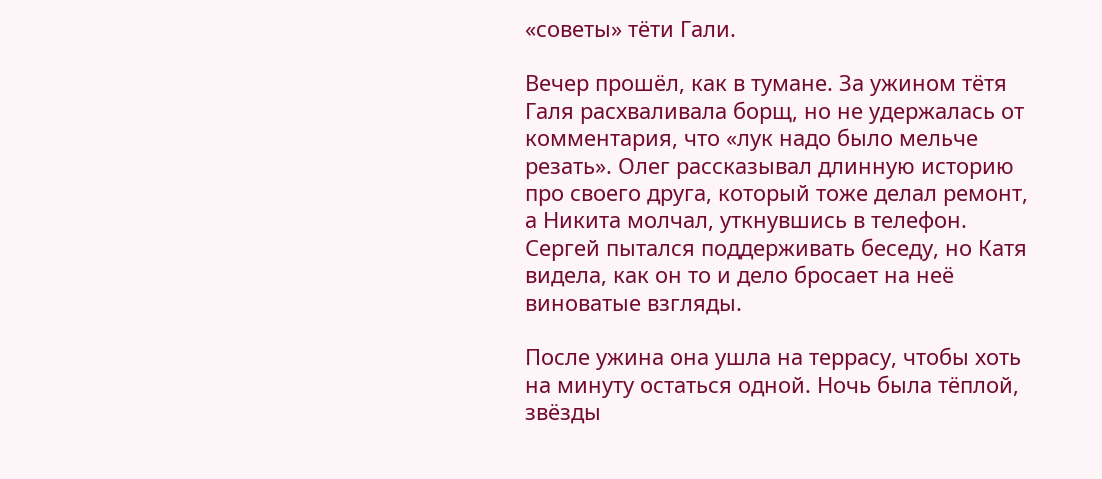«советы» тёти Гали.

Вечер прошёл, как в тумане. За ужином тётя Галя расхваливала борщ, но не удержалась от комментария, что «лук надо было мельче резать». Олег рассказывал длинную историю про своего друга, который тоже делал ремонт, а Никита молчал, уткнувшись в телефон. Сергей пытался поддерживать беседу, но Катя видела, как он то и дело бросает на неё виноватые взгляды.

После ужина она ушла на террасу, чтобы хоть на минуту остаться одной. Ночь была тёплой, звёзды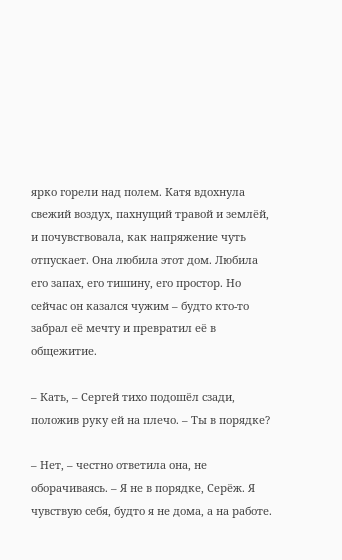ярко горели над полем. Катя вдохнула свежий воздух, пахнущий травой и землёй, и почувствовала, как напряжение чуть отпускает. Она любила этот дом. Любила его запах, его тишину, его простор. Но сейчас он казался чужим – будто кто-то забрал её мечту и превратил её в общежитие.

– Кать, – Сергей тихо подошёл сзади, положив руку ей на плечо. – Ты в порядке?

– Нет, – честно ответила она, не оборачиваясь. – Я не в порядке, Серёж. Я чувствую себя, будто я не дома, а на работе.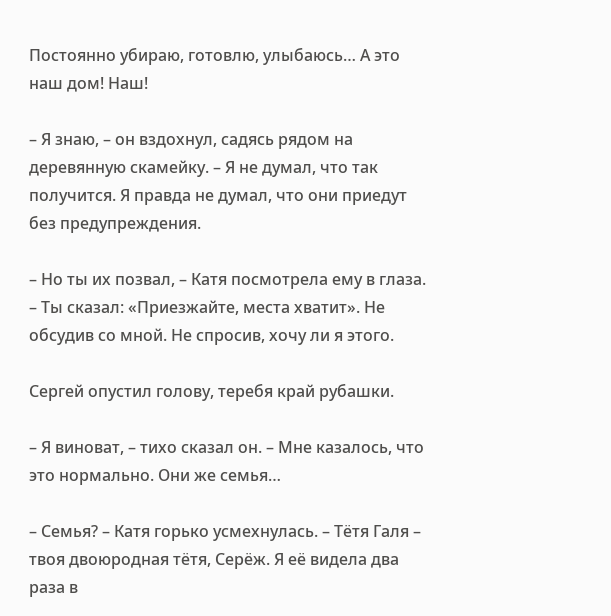Постоянно убираю, готовлю, улыбаюсь… А это наш дом! Наш!

– Я знаю, – он вздохнул, садясь рядом на деревянную скамейку. – Я не думал, что так получится. Я правда не думал, что они приедут без предупреждения.

– Но ты их позвал, – Катя посмотрела ему в глаза. – Ты сказал: «Приезжайте, места хватит». Не обсудив со мной. Не спросив, хочу ли я этого.

Сергей опустил голову, теребя край рубашки.

– Я виноват, – тихо сказал он. – Мне казалось, что это нормально. Они же семья…

– Семья? – Катя горько усмехнулась. – Тётя Галя – твоя двоюродная тётя, Серёж. Я её видела два раза в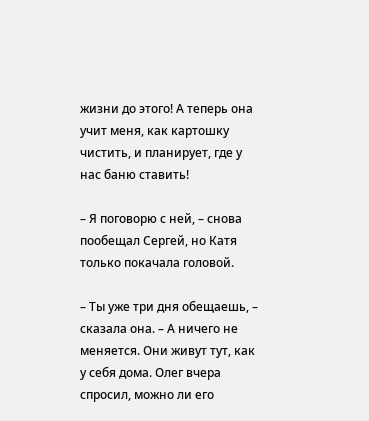жизни до этого! А теперь она учит меня, как картошку чистить, и планирует, где у нас баню ставить!

– Я поговорю с ней, – снова пообещал Сергей, но Катя только покачала головой.

– Ты уже три дня обещаешь, – сказала она. – А ничего не меняется. Они живут тут, как у себя дома. Олег вчера спросил, можно ли его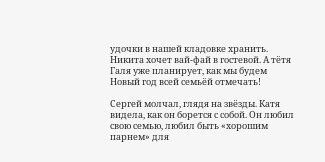удочки в нашей кладовке хранить. Никита хочет вай-фай в гостевой. А тётя Галя уже планирует, как мы будем Новый год всей семьёй отмечать!

Сергей молчал, глядя на звёзды. Катя видела, как он борется с собой. Он любил свою семью, любил быть «хорошим парнем» для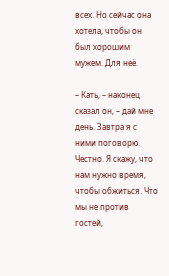всех. Но сейчас она хотела, чтобы он был хорошим мужем. Для неё.

– Кать, – наконец сказал он, – дай мне день. Завтра я с ними поговорю. Честно. Я скажу, что нам нужно время, чтобы обжиться. Что мы не против гостей,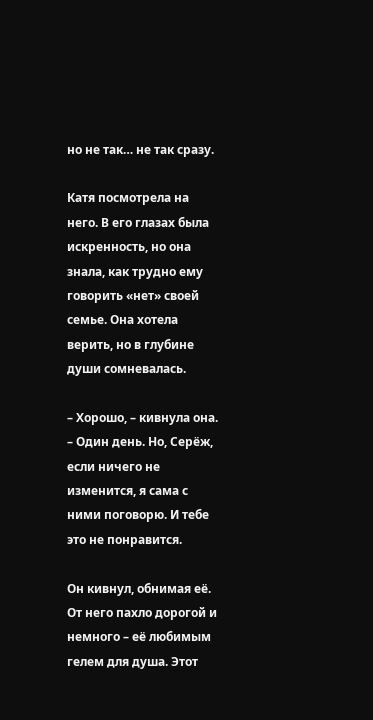но не так… не так сразу.

Катя посмотрела на него. В его глазах была искренность, но она знала, как трудно ему говорить «нет» своей семье. Она хотела верить, но в глубине души сомневалась.

– Хорошо, – кивнула она. – Один день. Но, Серёж, если ничего не изменится, я сама с ними поговорю. И тебе это не понравится.

Он кивнул, обнимая её. От него пахло дорогой и немного – её любимым гелем для душа. Этот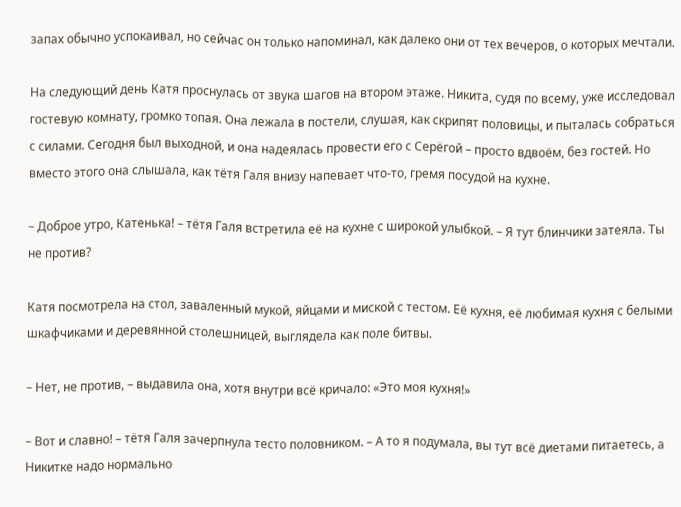запах обычно успокаивал, но сейчас он только напоминал, как далеко они от тех вечеров, о которых мечтали.

На следующий день Катя проснулась от звука шагов на втором этаже. Никита, судя по всему, уже исследовал гостевую комнату, громко топая. Она лежала в постели, слушая, как скрипят половицы, и пыталась собраться с силами. Сегодня был выходной, и она надеялась провести его с Серёгой – просто вдвоём, без гостей. Но вместо этого она слышала, как тётя Галя внизу напевает что-то, гремя посудой на кухне.

– Доброе утро, Катенька! – тётя Галя встретила её на кухне с широкой улыбкой. – Я тут блинчики затеяла. Ты не против?

Катя посмотрела на стол, заваленный мукой, яйцами и миской с тестом. Её кухня, её любимая кухня с белыми шкафчиками и деревянной столешницей, выглядела как поле битвы.

– Нет, не против, – выдавила она, хотя внутри всё кричало: «Это моя кухня!»

– Вот и славно! – тётя Галя зачерпнула тесто половником. – А то я подумала, вы тут всё диетами питаетесь, а Никитке надо нормально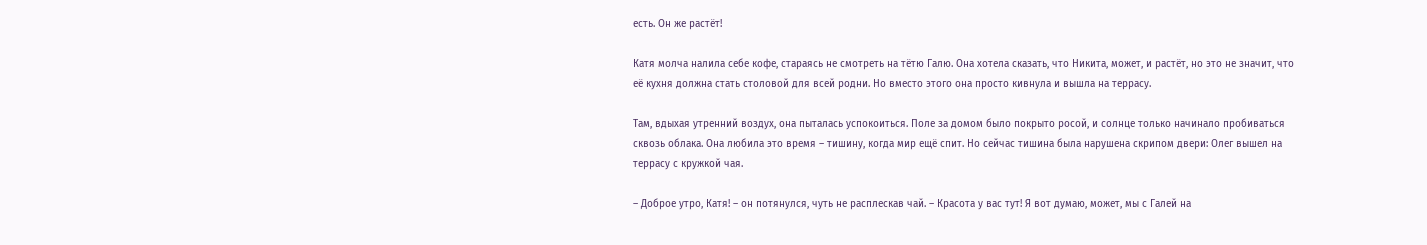есть. Он же растёт!

Катя молча налила себе кофе, стараясь не смотреть на тётю Галю. Она хотела сказать, что Никита, может, и растёт, но это не значит, что её кухня должна стать столовой для всей родни. Но вместо этого она просто кивнула и вышла на террасу.

Там, вдыхая утренний воздух, она пыталась успокоиться. Поле за домом было покрыто росой, и солнце только начинало пробиваться сквозь облака. Она любила это время – тишину, когда мир ещё спит. Но сейчас тишина была нарушена скрипом двери: Олег вышел на террасу с кружкой чая.

– Доброе утро, Катя! – он потянулся, чуть не расплескав чай. – Красота у вас тут! Я вот думаю, может, мы с Галей на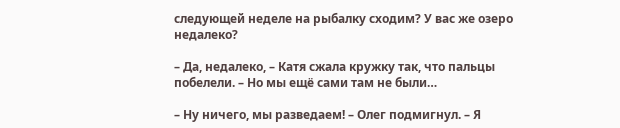следующей неделе на рыбалку сходим? У вас же озеро недалеко?

– Да, недалеко, – Катя сжала кружку так, что пальцы побелели. – Но мы ещё сами там не были…

– Ну ничего, мы разведаем! – Олег подмигнул. – Я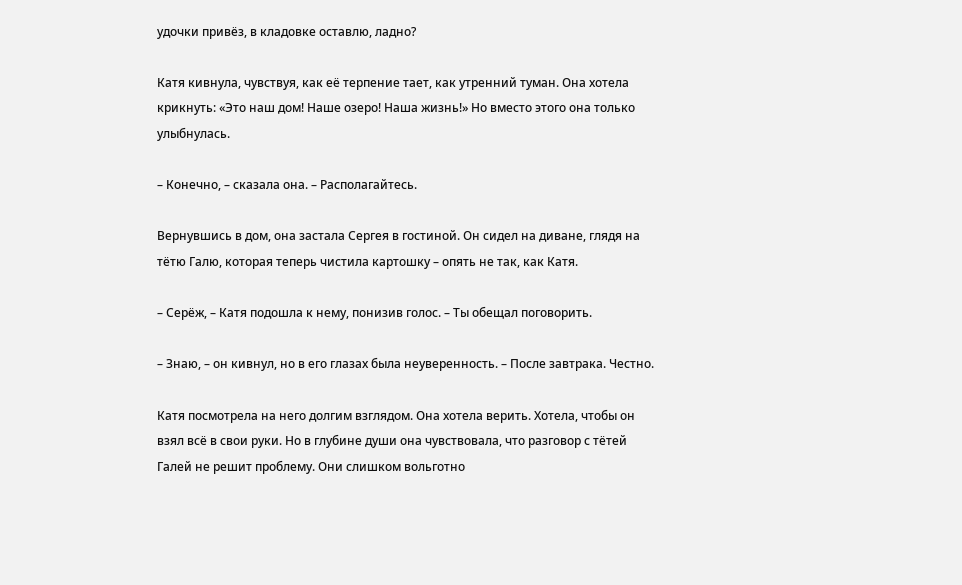удочки привёз, в кладовке оставлю, ладно?

Катя кивнула, чувствуя, как её терпение тает, как утренний туман. Она хотела крикнуть: «Это наш дом! Наше озеро! Наша жизнь!» Но вместо этого она только улыбнулась.

– Конечно, – сказала она. – Располагайтесь.

Вернувшись в дом, она застала Сергея в гостиной. Он сидел на диване, глядя на тётю Галю, которая теперь чистила картошку – опять не так, как Катя.

– Серёж, – Катя подошла к нему, понизив голос. – Ты обещал поговорить.

– Знаю, – он кивнул, но в его глазах была неуверенность. – После завтрака. Честно.

Катя посмотрела на него долгим взглядом. Она хотела верить. Хотела, чтобы он взял всё в свои руки. Но в глубине души она чувствовала, что разговор с тётей Галей не решит проблему. Они слишком вольготно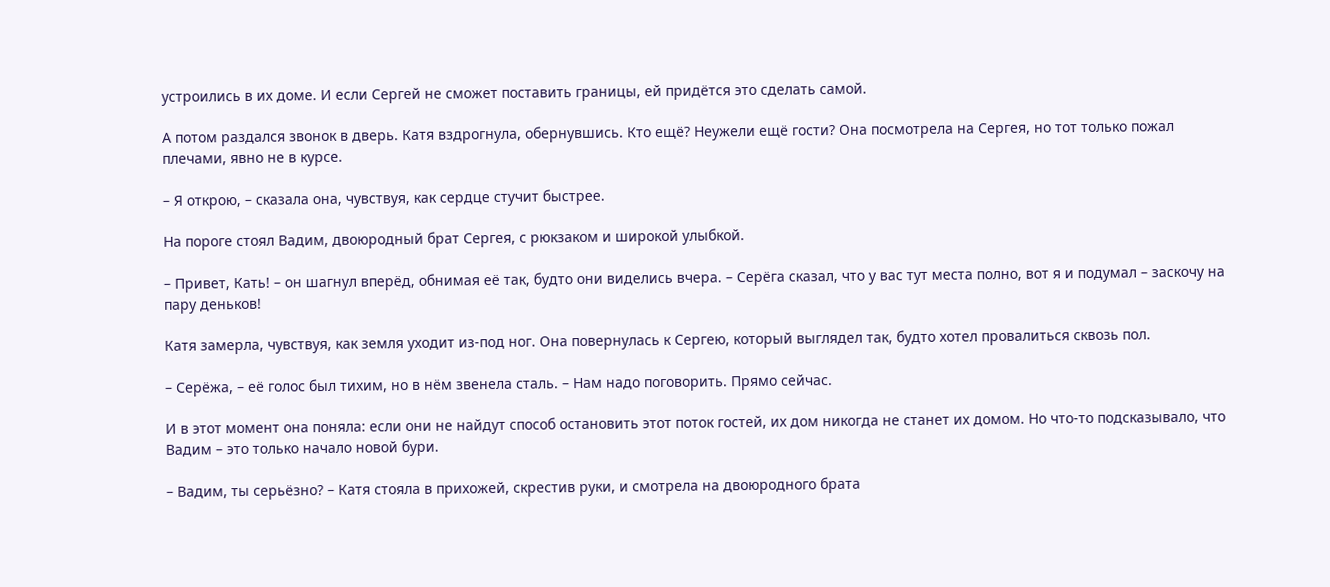устроились в их доме. И если Сергей не сможет поставить границы, ей придётся это сделать самой.

А потом раздался звонок в дверь. Катя вздрогнула, обернувшись. Кто ещё? Неужели ещё гости? Она посмотрела на Сергея, но тот только пожал плечами, явно не в курсе.

– Я открою, – сказала она, чувствуя, как сердце стучит быстрее.

На пороге стоял Вадим, двоюродный брат Сергея, с рюкзаком и широкой улыбкой.

– Привет, Кать! – он шагнул вперёд, обнимая её так, будто они виделись вчера. – Серёга сказал, что у вас тут места полно, вот я и подумал – заскочу на пару деньков!

Катя замерла, чувствуя, как земля уходит из-под ног. Она повернулась к Сергею, который выглядел так, будто хотел провалиться сквозь пол.

– Серёжа, – её голос был тихим, но в нём звенела сталь. – Нам надо поговорить. Прямо сейчас.

И в этот момент она поняла: если они не найдут способ остановить этот поток гостей, их дом никогда не станет их домом. Но что-то подсказывало, что Вадим – это только начало новой бури.

– Вадим, ты серьёзно? – Катя стояла в прихожей, скрестив руки, и смотрела на двоюродного брата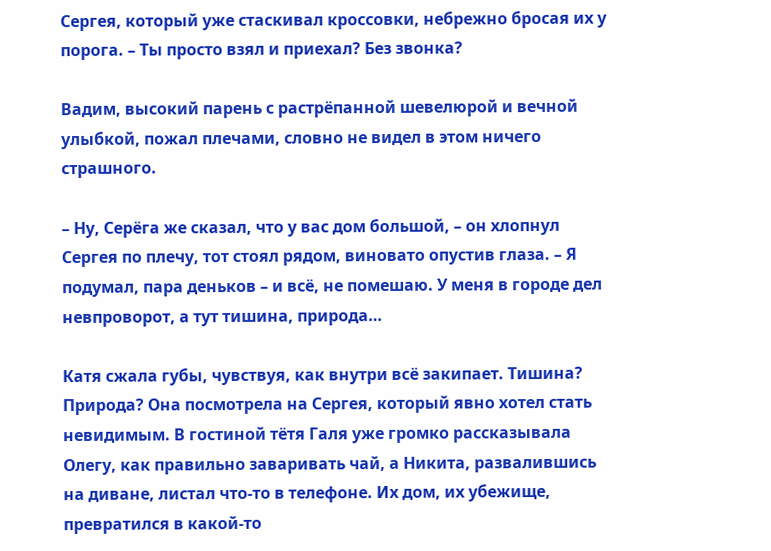Сергея, который уже стаскивал кроссовки, небрежно бросая их у порога. – Ты просто взял и приехал? Без звонка?

Вадим, высокий парень с растрёпанной шевелюрой и вечной улыбкой, пожал плечами, словно не видел в этом ничего страшного.

– Ну, Серёга же сказал, что у вас дом большой, – он хлопнул Сергея по плечу, тот стоял рядом, виновато опустив глаза. – Я подумал, пара деньков – и всё, не помешаю. У меня в городе дел невпроворот, а тут тишина, природа…

Катя сжала губы, чувствуя, как внутри всё закипает. Тишина? Природа? Она посмотрела на Сергея, который явно хотел стать невидимым. В гостиной тётя Галя уже громко рассказывала Олегу, как правильно заваривать чай, а Никита, развалившись на диване, листал что-то в телефоне. Их дом, их убежище, превратился в какой-то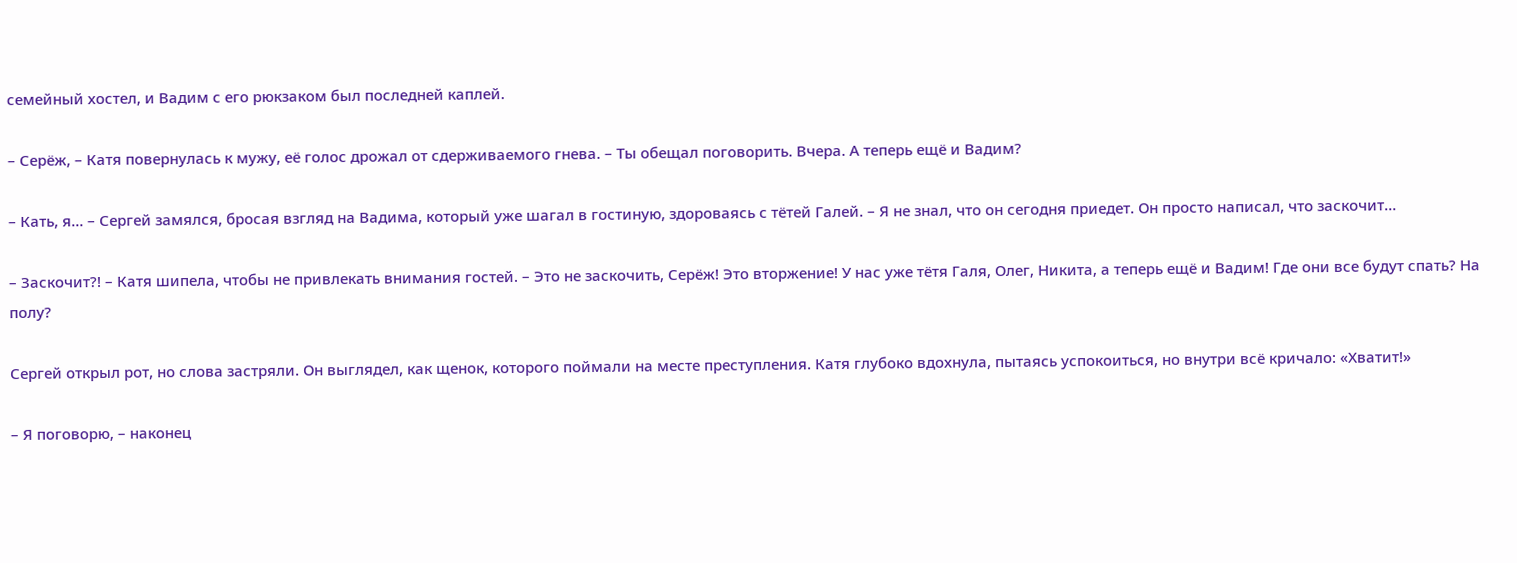семейный хостел, и Вадим с его рюкзаком был последней каплей.

– Серёж, – Катя повернулась к мужу, её голос дрожал от сдерживаемого гнева. – Ты обещал поговорить. Вчера. А теперь ещё и Вадим?

– Кать, я… – Сергей замялся, бросая взгляд на Вадима, который уже шагал в гостиную, здороваясь с тётей Галей. – Я не знал, что он сегодня приедет. Он просто написал, что заскочит…

– Заскочит?! – Катя шипела, чтобы не привлекать внимания гостей. – Это не заскочить, Серёж! Это вторжение! У нас уже тётя Галя, Олег, Никита, а теперь ещё и Вадим! Где они все будут спать? На полу?

Сергей открыл рот, но слова застряли. Он выглядел, как щенок, которого поймали на месте преступления. Катя глубоко вдохнула, пытаясь успокоиться, но внутри всё кричало: «Хватит!»

– Я поговорю, – наконец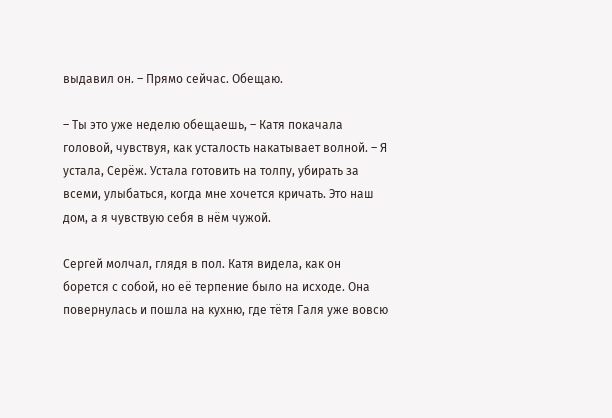выдавил он. – Прямо сейчас. Обещаю.

– Ты это уже неделю обещаешь, – Катя покачала головой, чувствуя, как усталость накатывает волной. – Я устала, Серёж. Устала готовить на толпу, убирать за всеми, улыбаться, когда мне хочется кричать. Это наш дом, а я чувствую себя в нём чужой.

Сергей молчал, глядя в пол. Катя видела, как он борется с собой, но её терпение было на исходе. Она повернулась и пошла на кухню, где тётя Галя уже вовсю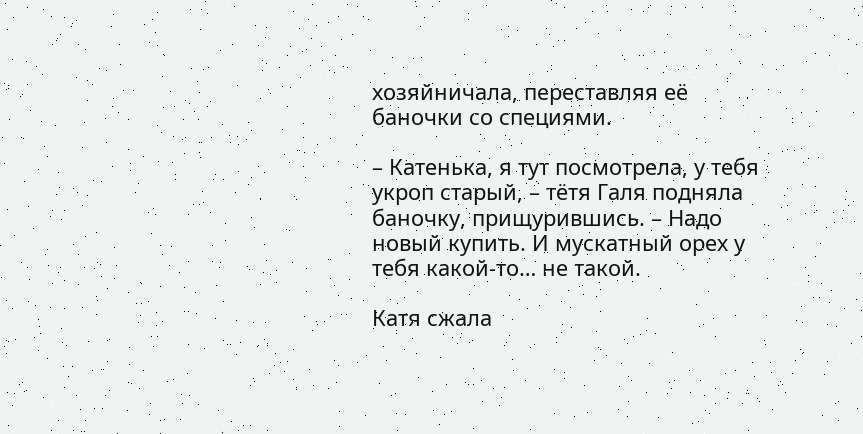хозяйничала, переставляя её баночки со специями.

– Катенька, я тут посмотрела, у тебя укроп старый, – тётя Галя подняла баночку, прищурившись. – Надо новый купить. И мускатный орех у тебя какой-то… не такой.

Катя сжала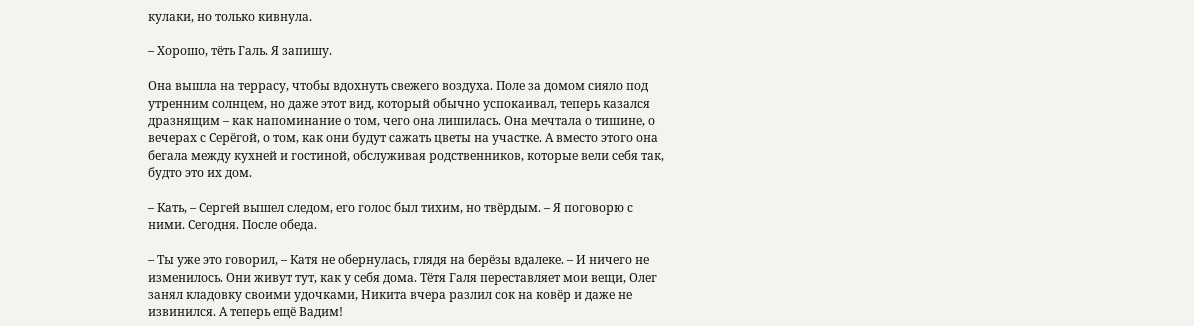кулаки, но только кивнула.

– Хорошо, тёть Галь. Я запишу.

Она вышла на террасу, чтобы вдохнуть свежего воздуха. Поле за домом сияло под утренним солнцем, но даже этот вид, который обычно успокаивал, теперь казался дразнящим – как напоминание о том, чего она лишилась. Она мечтала о тишине, о вечерах с Серёгой, о том, как они будут сажать цветы на участке. А вместо этого она бегала между кухней и гостиной, обслуживая родственников, которые вели себя так, будто это их дом.

– Кать, – Сергей вышел следом, его голос был тихим, но твёрдым. – Я поговорю с ними. Сегодня. После обеда.

– Ты уже это говорил, – Катя не обернулась, глядя на берёзы вдалеке. – И ничего не изменилось. Они живут тут, как у себя дома. Тётя Галя переставляет мои вещи, Олег занял кладовку своими удочками, Никита вчера разлил сок на ковёр и даже не извинился. А теперь ещё Вадим!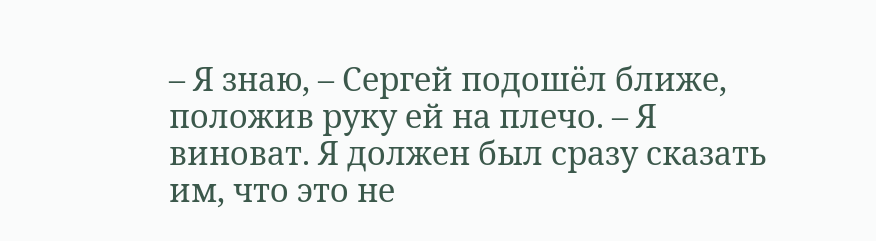– Я знаю, – Сергей подошёл ближе, положив руку ей на плечо. – Я виноват. Я должен был сразу сказать им, что это не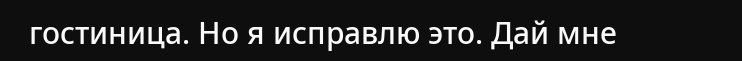гостиница. Но я исправлю это. Дай мне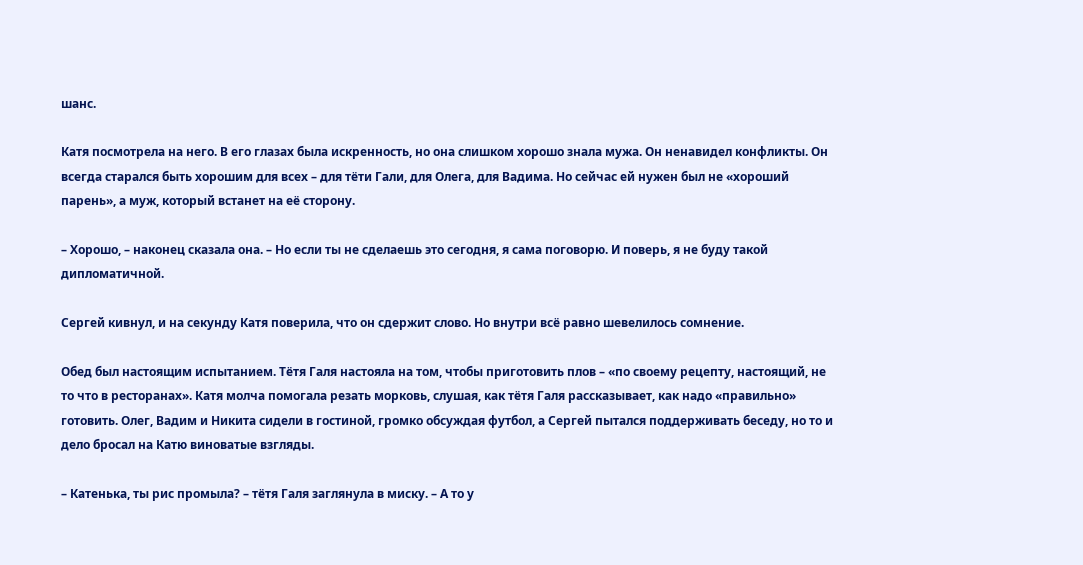шанс.

Катя посмотрела на него. В его глазах была искренность, но она слишком хорошо знала мужа. Он ненавидел конфликты. Он всегда старался быть хорошим для всех – для тёти Гали, для Олега, для Вадима. Но сейчас ей нужен был не «хороший парень», а муж, который встанет на её сторону.

– Хорошо, – наконец сказала она. – Но если ты не сделаешь это сегодня, я сама поговорю. И поверь, я не буду такой дипломатичной.

Сергей кивнул, и на секунду Катя поверила, что он сдержит слово. Но внутри всё равно шевелилось сомнение.

Обед был настоящим испытанием. Тётя Галя настояла на том, чтобы приготовить плов – «по своему рецепту, настоящий, не то что в ресторанах». Катя молча помогала резать морковь, слушая, как тётя Галя рассказывает, как надо «правильно» готовить. Олег, Вадим и Никита сидели в гостиной, громко обсуждая футбол, а Сергей пытался поддерживать беседу, но то и дело бросал на Катю виноватые взгляды.

– Катенька, ты рис промыла? – тётя Галя заглянула в миску. – А то у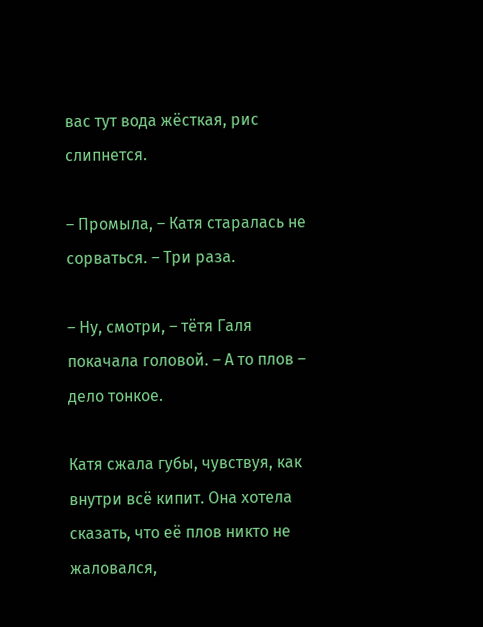вас тут вода жёсткая, рис слипнется.

– Промыла, – Катя старалась не сорваться. – Три раза.

– Ну, смотри, – тётя Галя покачала головой. – А то плов – дело тонкое.

Катя сжала губы, чувствуя, как внутри всё кипит. Она хотела сказать, что её плов никто не жаловался,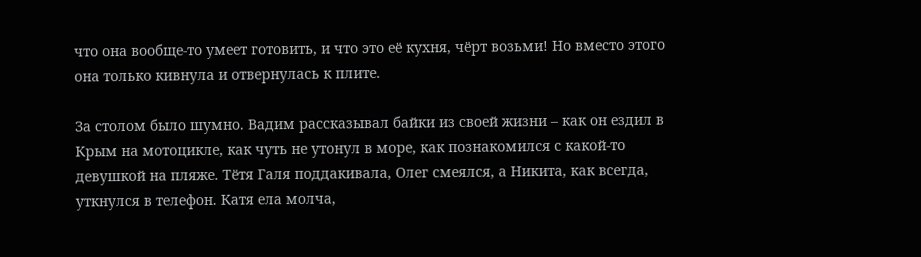что она вообще-то умеет готовить, и что это её кухня, чёрт возьми! Но вместо этого она только кивнула и отвернулась к плите.

За столом было шумно. Вадим рассказывал байки из своей жизни – как он ездил в Крым на мотоцикле, как чуть не утонул в море, как познакомился с какой-то девушкой на пляже. Тётя Галя поддакивала, Олег смеялся, а Никита, как всегда, уткнулся в телефон. Катя ела молча,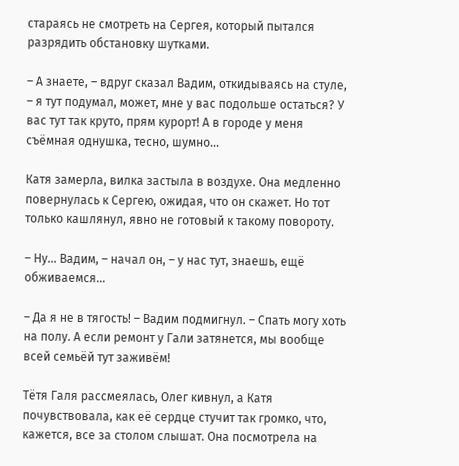стараясь не смотреть на Сергея, который пытался разрядить обстановку шутками.

– А знаете, – вдруг сказал Вадим, откидываясь на стуле, – я тут подумал, может, мне у вас подольше остаться? У вас тут так круто, прям курорт! А в городе у меня съёмная однушка, тесно, шумно…

Катя замерла, вилка застыла в воздухе. Она медленно повернулась к Сергею, ожидая, что он скажет. Но тот только кашлянул, явно не готовый к такому повороту.

– Ну… Вадим, – начал он, – у нас тут, знаешь, ещё обживаемся…

– Да я не в тягость! – Вадим подмигнул. – Спать могу хоть на полу. А если ремонт у Гали затянется, мы вообще всей семьёй тут заживём!

Тётя Галя рассмеялась, Олег кивнул, а Катя почувствовала, как её сердце стучит так громко, что, кажется, все за столом слышат. Она посмотрела на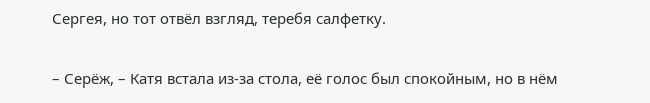Сергея, но тот отвёл взгляд, теребя салфетку.

– Серёж, – Катя встала из-за стола, её голос был спокойным, но в нём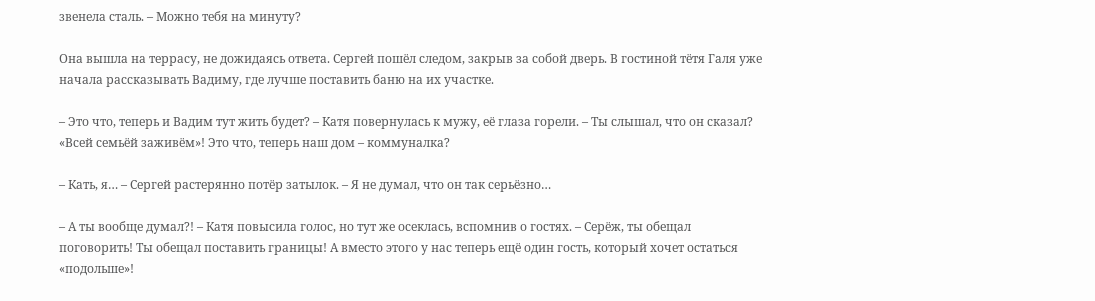звенела сталь. – Можно тебя на минуту?

Она вышла на террасу, не дожидаясь ответа. Сергей пошёл следом, закрыв за собой дверь. В гостиной тётя Галя уже начала рассказывать Вадиму, где лучше поставить баню на их участке.

– Это что, теперь и Вадим тут жить будет? – Катя повернулась к мужу, её глаза горели. – Ты слышал, что он сказал? «Всей семьёй заживём»! Это что, теперь наш дом – коммуналка?

– Кать, я… – Сергей растерянно потёр затылок. – Я не думал, что он так серьёзно…

– А ты вообще думал?! – Катя повысила голос, но тут же осеклась, вспомнив о гостях. – Серёж, ты обещал поговорить! Ты обещал поставить границы! А вместо этого у нас теперь ещё один гость, который хочет остаться «подольше»!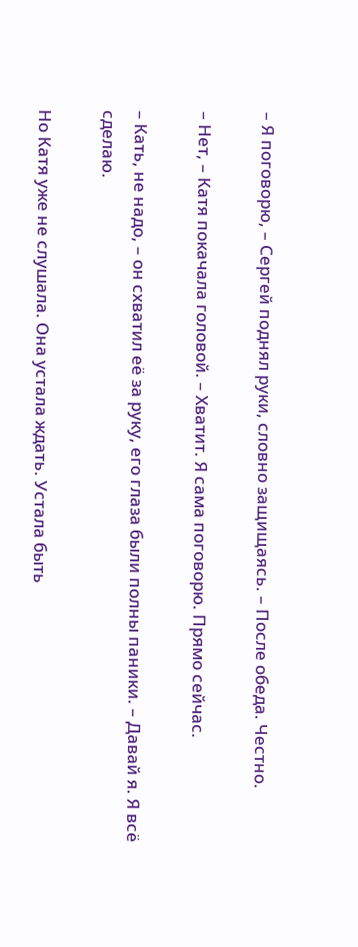– Я поговорю, – Сергей поднял руки, словно защищаясь. – После обеда. Честно.

– Нет, – Катя покачала головой. – Хватит. Я сама поговорю. Прямо сейчас.

– Кать, не надо, – он схватил её за руку, его глаза были полны паники. – Давай я. Я всё сделаю.

Но Катя уже не слушала. Она устала ждать. Устала быть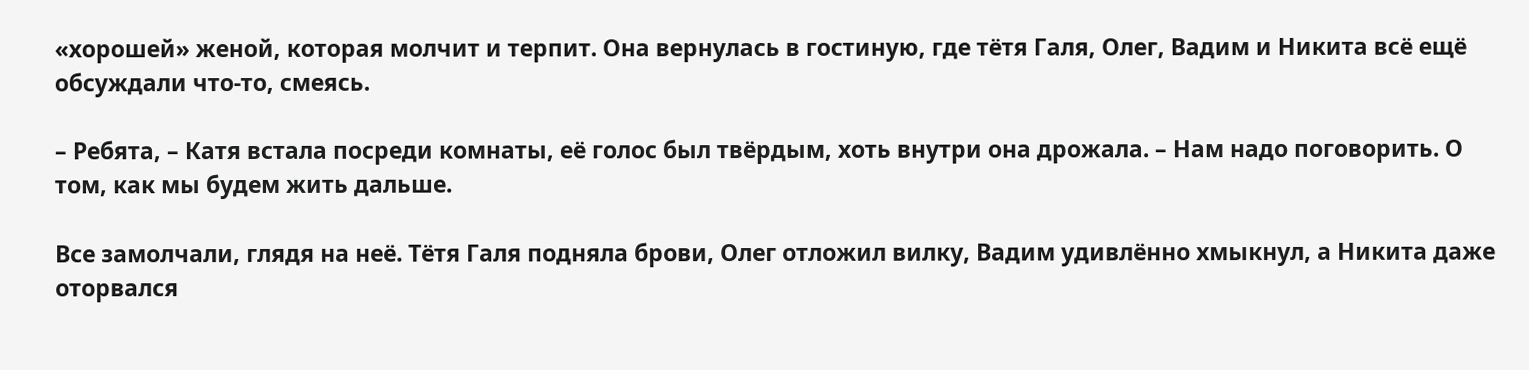«хорошей» женой, которая молчит и терпит. Она вернулась в гостиную, где тётя Галя, Олег, Вадим и Никита всё ещё обсуждали что-то, смеясь.

– Ребята, – Катя встала посреди комнаты, её голос был твёрдым, хоть внутри она дрожала. – Нам надо поговорить. О том, как мы будем жить дальше.

Все замолчали, глядя на неё. Тётя Галя подняла брови, Олег отложил вилку, Вадим удивлённо хмыкнул, а Никита даже оторвался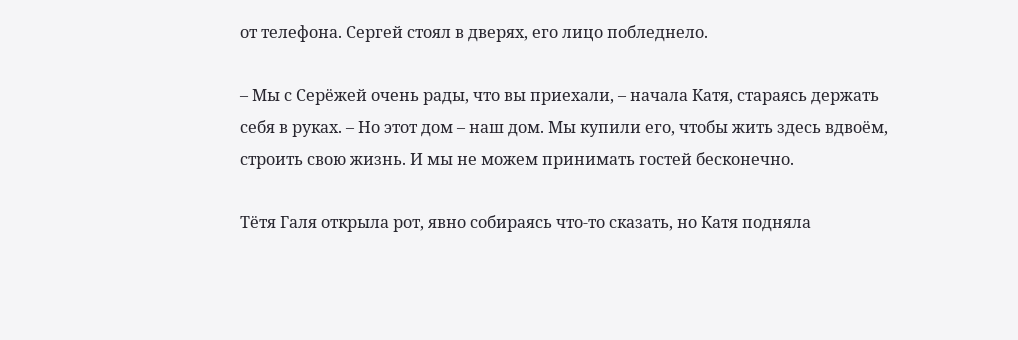от телефона. Сергей стоял в дверях, его лицо побледнело.

– Мы с Серёжей очень рады, что вы приехали, – начала Катя, стараясь держать себя в руках. – Но этот дом – наш дом. Мы купили его, чтобы жить здесь вдвоём, строить свою жизнь. И мы не можем принимать гостей бесконечно.

Тётя Галя открыла рот, явно собираясь что-то сказать, но Катя подняла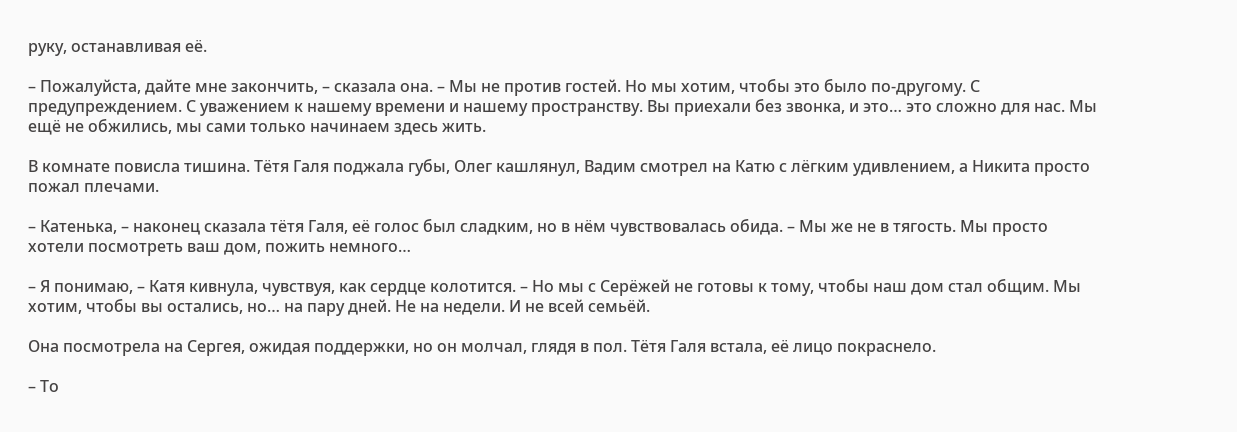руку, останавливая её.

– Пожалуйста, дайте мне закончить, – сказала она. – Мы не против гостей. Но мы хотим, чтобы это было по-другому. С предупреждением. С уважением к нашему времени и нашему пространству. Вы приехали без звонка, и это… это сложно для нас. Мы ещё не обжились, мы сами только начинаем здесь жить.

В комнате повисла тишина. Тётя Галя поджала губы, Олег кашлянул, Вадим смотрел на Катю с лёгким удивлением, а Никита просто пожал плечами.

– Катенька, – наконец сказала тётя Галя, её голос был сладким, но в нём чувствовалась обида. – Мы же не в тягость. Мы просто хотели посмотреть ваш дом, пожить немного…

– Я понимаю, – Катя кивнула, чувствуя, как сердце колотится. – Но мы с Серёжей не готовы к тому, чтобы наш дом стал общим. Мы хотим, чтобы вы остались, но… на пару дней. Не на недели. И не всей семьёй.

Она посмотрела на Сергея, ожидая поддержки, но он молчал, глядя в пол. Тётя Галя встала, её лицо покраснело.

– То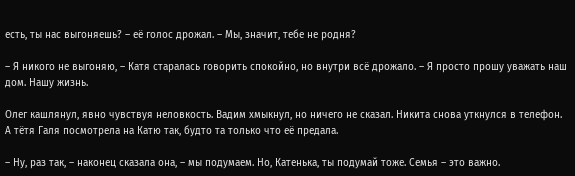есть, ты нас выгоняешь? – её голос дрожал. – Мы, значит, тебе не родня?

– Я никого не выгоняю, – Катя старалась говорить спокойно, но внутри всё дрожало. – Я просто прошу уважать наш дом. Нашу жизнь.

Олег кашлянул, явно чувствуя неловкость. Вадим хмыкнул, но ничего не сказал. Никита снова уткнулся в телефон. А тётя Галя посмотрела на Катю так, будто та только что её предала.

– Ну, раз так, – наконец сказала она, – мы подумаем. Но, Катенька, ты подумай тоже. Семья – это важно.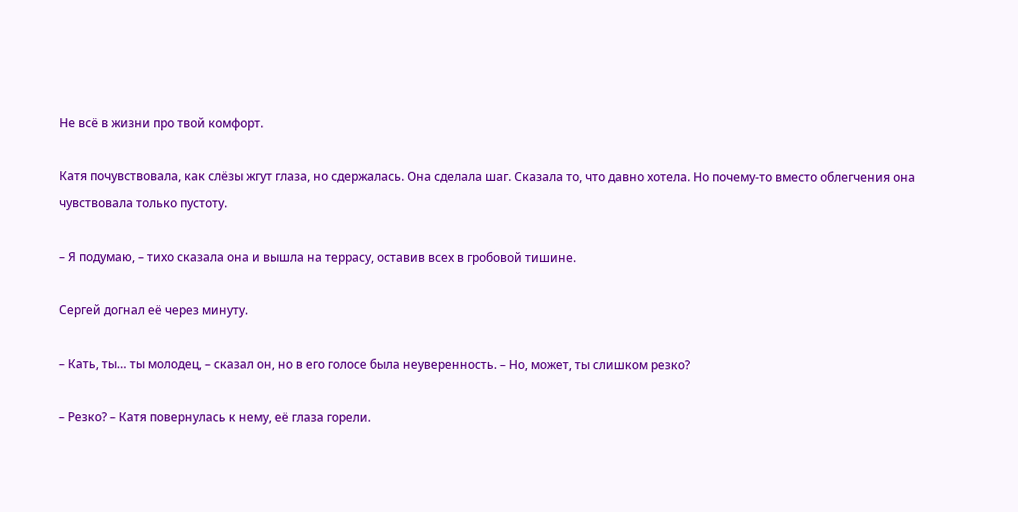Не всё в жизни про твой комфорт.

Катя почувствовала, как слёзы жгут глаза, но сдержалась. Она сделала шаг. Сказала то, что давно хотела. Но почему-то вместо облегчения она чувствовала только пустоту.

– Я подумаю, – тихо сказала она и вышла на террасу, оставив всех в гробовой тишине.

Сергей догнал её через минуту.

– Кать, ты… ты молодец, – сказал он, но в его голосе была неуверенность. – Но, может, ты слишком резко?

– Резко? – Катя повернулась к нему, её глаза горели.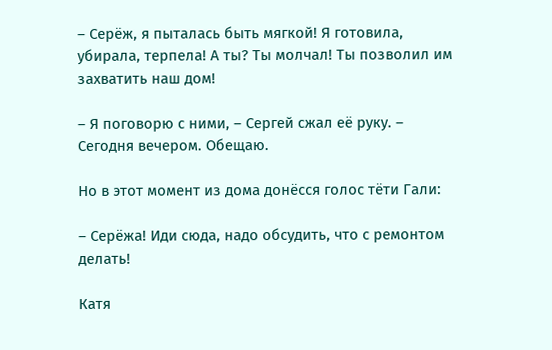– Серёж, я пыталась быть мягкой! Я готовила, убирала, терпела! А ты? Ты молчал! Ты позволил им захватить наш дом!

– Я поговорю с ними, – Сергей сжал её руку. – Сегодня вечером. Обещаю.

Но в этот момент из дома донёсся голос тёти Гали:

– Серёжа! Иди сюда, надо обсудить, что с ремонтом делать!

Катя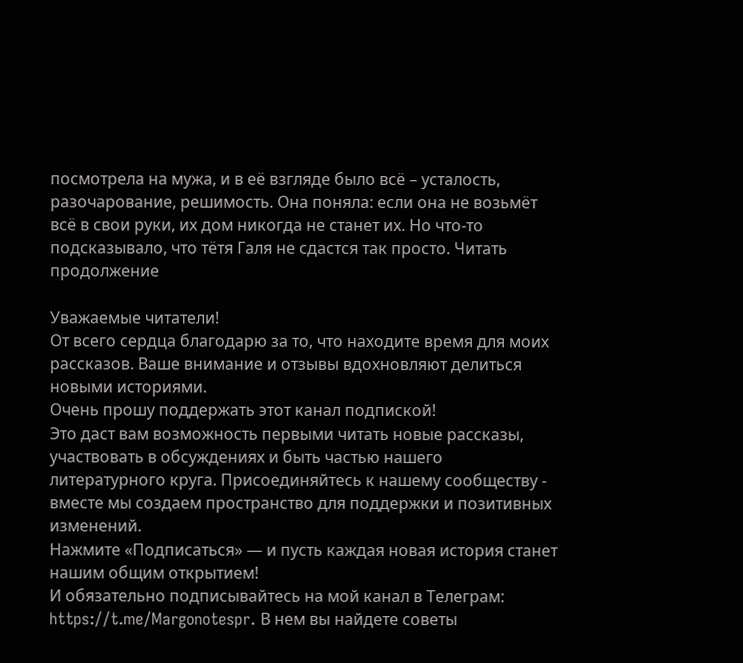посмотрела на мужа, и в её взгляде было всё – усталость, разочарование, решимость. Она поняла: если она не возьмёт всё в свои руки, их дом никогда не станет их. Но что-то подсказывало, что тётя Галя не сдастся так просто. Читать продолжение

Уважаемые читатели!
От всего сердца благодарю за то, что находите время для моих рассказов. Ваше внимание и отзывы вдохновляют делиться новыми историями.
Очень прошу поддержать этот канал подпиской!
Это даст вам возможность первыми читать новые рассказы, участвовать в обсуждениях и быть частью нашего литературного круга. Присоединяйтесь к нашему сообществу - вместе мы создаем пространство для поддержки и позитивных изменений.
Нажмите «Подписаться» — и пусть каждая новая история станет нашим общим открытием!
И обязательно подписывайтесь на мой канал в Телеграм: https://t.me/Margonotespr. В нем вы найдете советы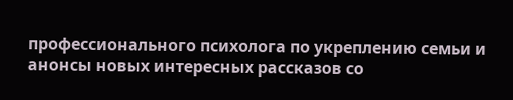профессионального психолога по укреплению семьи и анонсы новых интересных рассказов со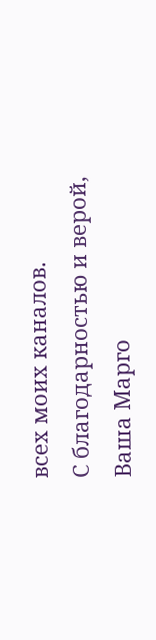всех моих каналов.
С благодарностью и верой,
Ваша Марго